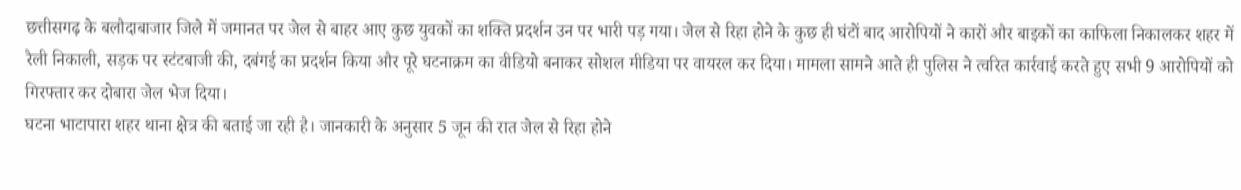छत्तीसगढ़ के बलौदाबाजार जिले में जमानत पर जेल से बाहर आए कुछ युवकों का शक्ति प्रदर्शन उन पर भारी पड़ गया। जेल से रिहा होने के कुछ ही घंटों बाद आरोपियों ने कारों और बाइकों का काफिला निकालकर शहर में रैली निकाली, सड़क पर स्टंटबाजी की, दबंगई का प्रदर्शन किया और पूरे घटनाक्रम का वीडियो बनाकर सोशल मीडिया पर वायरल कर दिया। मामला सामने आते ही पुलिस ने त्वरित कार्रवाई करते हुए सभी 9 आरोपियों को गिरफ्तार कर दोबारा जेल भेज दिया।
घटना भाटापारा शहर थाना क्षेत्र की बताई जा रही है। जानकारी के अनुसार 5 जून की रात जेल से रिहा होने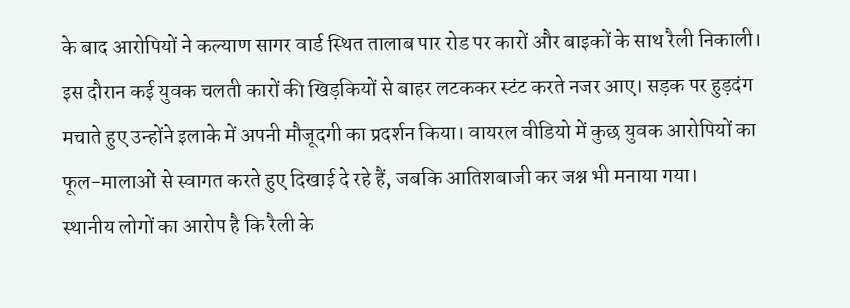के बाद आरोपियों ने कल्याण सागर वार्ड स्थित तालाब पार रोड पर कारों और बाइकों के साथ रैली निकाली। इस दौरान कई युवक चलती कारों की खिड़कियों से बाहर लटककर स्टंट करते नजर आए। सड़क पर हुड़दंग मचाते हुए उन्होंने इलाके में अपनी मौजूदगी का प्रदर्शन किया। वायरल वीडियो में कुछ युवक आरोपियों का फूल-मालाओं से स्वागत करते हुए दिखाई दे रहे हैं, जबकि आतिशबाजी कर जश्न भी मनाया गया।
स्थानीय लोगों का आरोप है कि रैली के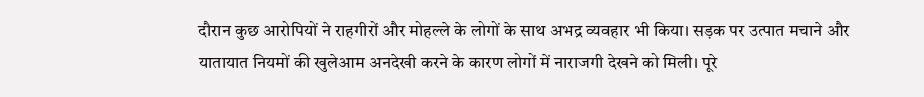दौरान कुछ आरोपियों ने राहगीरों और मोहल्ले के लोगों के साथ अभद्र व्यवहार भी किया। सड़क पर उत्पात मचाने और यातायात नियमों की खुलेआम अनदेखी करने के कारण लोगों में नाराजगी देखने को मिली। पूरे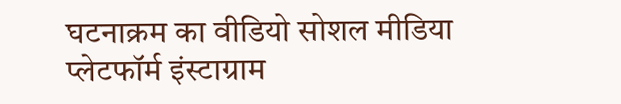घटनाक्रम का वीडियो सोशल मीडिया प्लेटफॉर्म इंस्टाग्राम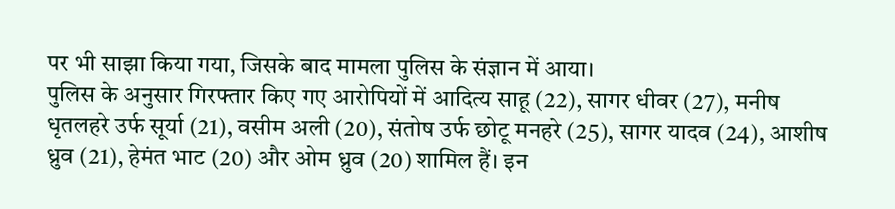पर भी साझा किया गया, जिसके बाद मामला पुलिस के संज्ञान में आया।
पुलिस के अनुसार गिरफ्तार किए गए आरोपियों में आदित्य साहू (22), सागर धीवर (27), मनीष धृतलहरे उर्फ सूर्या (21), वसीम अली (20), संतोष उर्फ छोटू मनहरे (25), सागर यादव (24), आशीष ध्रुव (21), हेमंत भाट (20) और ओम ध्रुव (20) शामिल हैं। इन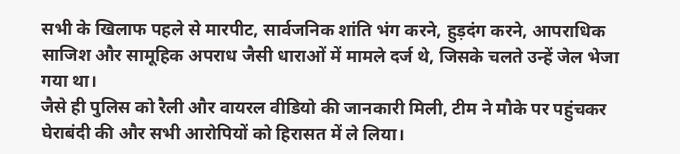सभी के खिलाफ पहले से मारपीट, सार्वजनिक शांति भंग करने, हुड़दंग करने, आपराधिक साजिश और सामूहिक अपराध जैसी धाराओं में मामले दर्ज थे, जिसके चलते उन्हें जेल भेजा गया था।
जैसे ही पुलिस को रैली और वायरल वीडियो की जानकारी मिली, टीम ने मौके पर पहुंचकर घेराबंदी की और सभी आरोपियों को हिरासत में ले लिया।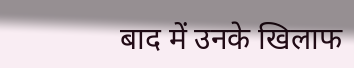बाद में उनके खिलाफ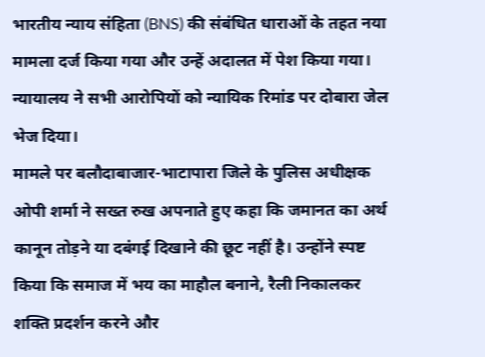भारतीय न्याय संहिता (BNS) की संबंधित धाराओं के तहत नया मामला दर्ज किया गया और उन्हें अदालत में पेश किया गया। न्यायालय ने सभी आरोपियों को न्यायिक रिमांड पर दोबारा जेल भेज दिया।
मामले पर बलौदाबाजार-भाटापारा जिले के पुलिस अधीक्षक ओपी शर्मा ने सख्त रुख अपनाते हुए कहा कि जमानत का अर्थ कानून तोड़ने या दबंगई दिखाने की छूट नहीं है। उन्होंने स्पष्ट किया कि समाज में भय का माहौल बनाने, रैली निकालकर शक्ति प्रदर्शन करने और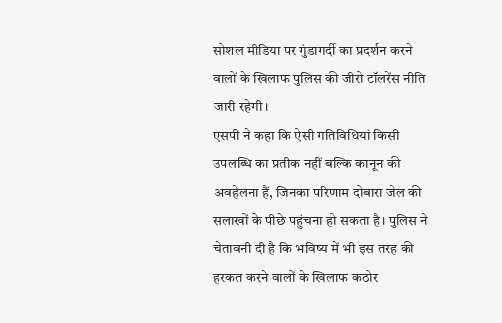सोशल मीडिया पर गुंडागर्दी का प्रदर्शन करने वालों के खिलाफ पुलिस की जीरो टॉलरेंस नीति जारी रहेगी।
एसपी ने कहा कि ऐसी गतिविधियां किसी उपलब्धि का प्रतीक नहीं बल्कि कानून की अवहेलना हैं, जिनका परिणाम दोबारा जेल की सलाखों के पीछे पहुंचना हो सकता है। पुलिस ने चेतावनी दी है कि भविष्य में भी इस तरह की हरकत करने वालों के खिलाफ कठोर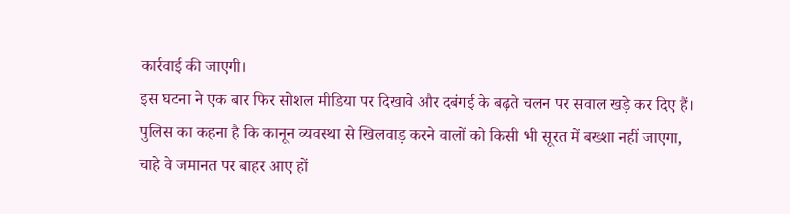कार्रवाई की जाएगी।
इस घटना ने एक बार फिर सोशल मीडिया पर दिखावे और दबंगई के बढ़ते चलन पर सवाल खड़े कर दिए हैं। पुलिस का कहना है कि कानून व्यवस्था से खिलवाड़ करने वालों को किसी भी सूरत में बख्शा नहीं जाएगा, चाहे वे जमानत पर बाहर आए हों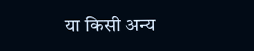या किसी अन्य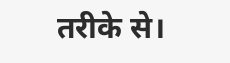तरीके से।